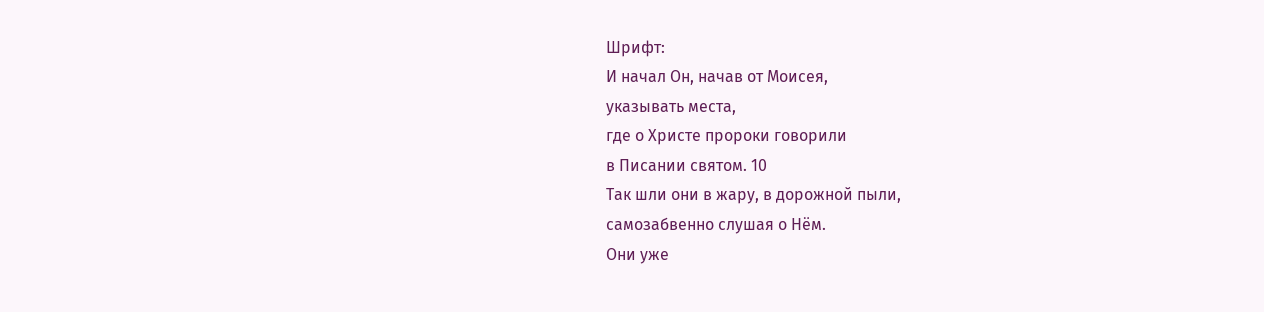Шрифт:
И начал Он, начав от Моисея,
указывать места,
где о Христе пророки говорили
в Писании святом. 10
Так шли они в жару, в дорожной пыли,
самозабвенно слушая о Нём.
Они уже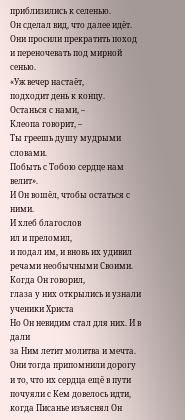приблизились к селенью.
Он сделал вид, что далее идёт.
Они просили прекратить поход
и переночевать под мирной сенью.
«Уж вечер настаёт,
подходит день к концу. Останься с нами, –
Клеопа говорит, –
Ты греешь душу мудрыми словами.
Побыть с Тобою сердце нам велит».
И Он вошёл, чтобы остаться с ними.
И хлеб благослов
ил и преломил,
и подал им, и вновь их удивил
речами необычными Своими.
Когда Он говорил,
глаза у них открылись и узнали
ученики Христа
Но Он невидим стал для них. И в дали
за Ним летит молитва и мечта.
Они тогда припомнили дорогу
и то, что их сердца ещё в пути
почуяли с Кем довелось идти,
когда Писанье изъяснял Он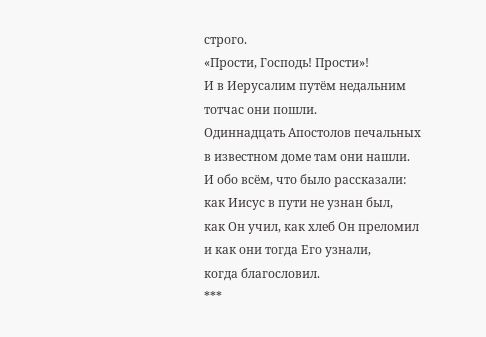строго.
«Прости, Господь! Прости»!
И в Иерусалим путём недальним
тотчас они пошли.
Одиннадцать Апостолов печальных
в известном доме там они нашли.
И обо всём, что было рассказали:
как Иисус в пути не узнан был,
как Он учил, как хлеб Он преломил
и как они тогда Его узнали,
когда благословил.
***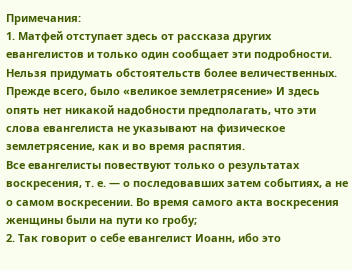Примечания:
1. Матфей отступает здесь от рассказа других евангелистов и только один сообщает эти подробности. Нельзя придумать обстоятельств более величественных. Прежде всего, было «великое землетрясение» И здесь опять нет никакой надобности предполагать, что эти слова евангелиста не указывают на физическое землетрясение, как и во время распятия.
Все евангелисты повествуют только о результатах воскресения, т. е. — о последовавших затем событиях, а не о самом воскресении. Во время самого акта воскресения женщины были на пути ко гробу;
2. Так говорит о себе евангелист Иоанн, ибо это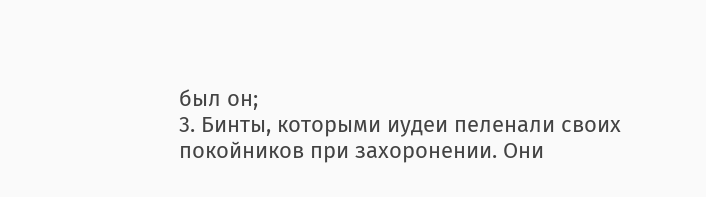был он;
3. Бинты, которыми иудеи пеленали своих покойников при захоронении. Они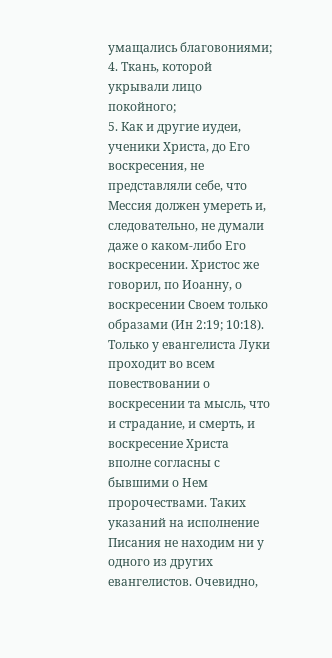умащались благовониями;
4. Ткань, которой укрывали лицо покойного;
5. Как и другие иудеи, ученики Христа, до Его воскресения, не представляли себе, что Мессия должен умереть и, следовательно, не думали даже о каком-либо Его воскресении. Христос же говорил, по Иоанну, о воскресении Своем только образами (Ин 2:19; 10:18).
Только у евангелиста Луки проходит во всем повествовании о воскресении та мысль, что и страдание, и смерть, и воскресение Христа вполне согласны с бывшими о Нем пророчествами. Таких указаний на исполнение Писания не находим ни у одного из других евангелистов. Очевидно,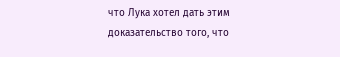что Лука хотел дать этим доказательство того, что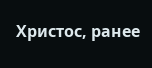Христос, ранее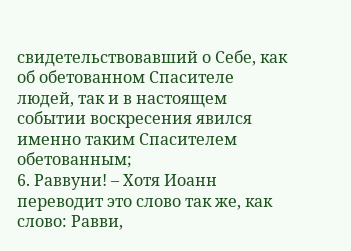свидетельствовавший о Себе, как об обетованном Спасителе людей, так и в настоящем событии воскресения явился именно таким Спасителем обетованным;
6. Раввуни! – Хотя Иоанн переводит это слово так же, как слово: Равви,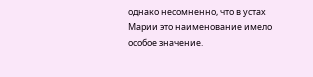однако несомненно, что в устах Марии это наименование имело особое значение.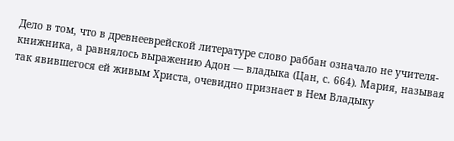Дело в том, что в древнееврейской литературе слово раббан означало не учителя-книжника, а равнялось выражению Адон — владыка (Цан, с. 664). Мария, называя так явившегося ей живым Христа, очевидно признает в Нем Владыку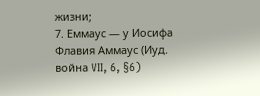жизни;
7. Еммаус — у Иосифа Флавия Аммаус (Иуд. война VII, 6, §6)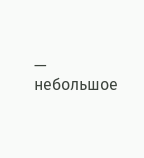— небольшое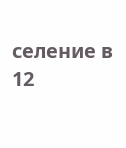селение в 12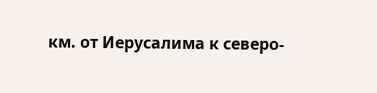км. от Иерусалима к северо-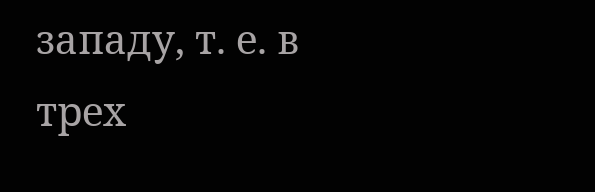западу, т. е. в трех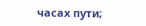часах пути;